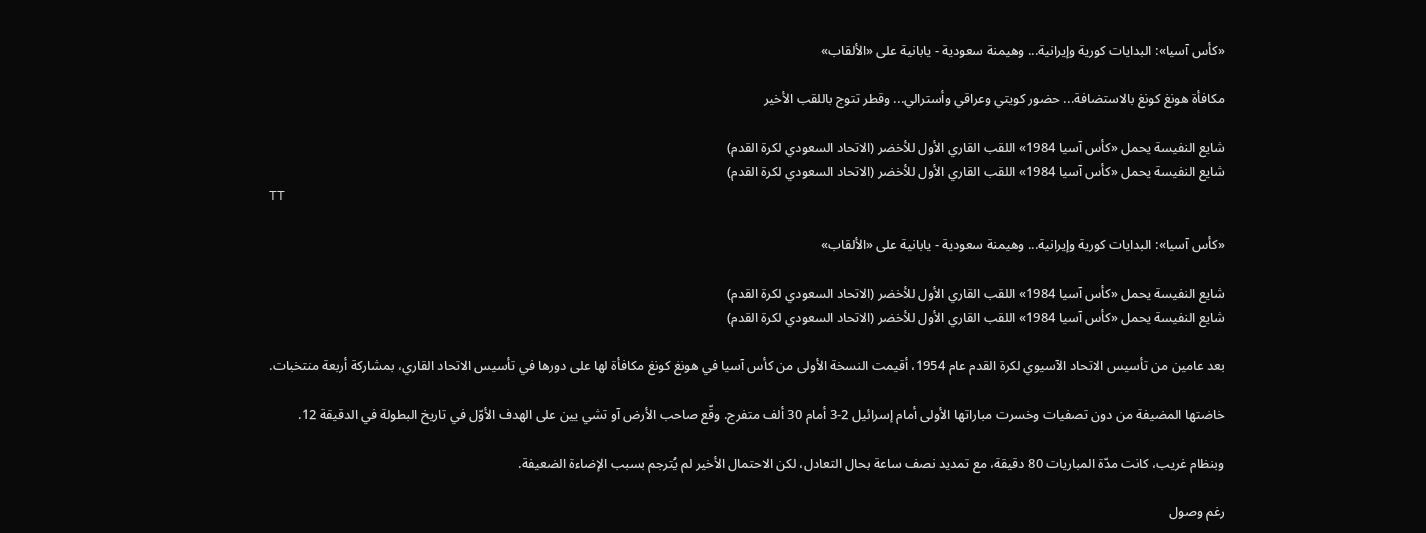«كأس آسيا»: البدايات كورية وإيرانية... وهيمنة سعودية - يابانية على «الألقاب»

مكافأة هونغ كونغ بالاستضافة... حضور كويتي وعراقي وأسترالي... وقطر تتوج باللقب الأخير

شايع النفيسة يحمل «كأس آسيا 1984» اللقب القاري الأول للأخضر (الاتحاد السعودي لكرة القدم)
شايع النفيسة يحمل «كأس آسيا 1984» اللقب القاري الأول للأخضر (الاتحاد السعودي لكرة القدم)
TT

«كأس آسيا»: البدايات كورية وإيرانية... وهيمنة سعودية - يابانية على «الألقاب»

شايع النفيسة يحمل «كأس آسيا 1984» اللقب القاري الأول للأخضر (الاتحاد السعودي لكرة القدم)
شايع النفيسة يحمل «كأس آسيا 1984» اللقب القاري الأول للأخضر (الاتحاد السعودي لكرة القدم)

بعد عامين من تأسيس الاتحاد الآسيوي لكرة القدم عام 1954، أقيمت النسخة الأولى من كأس آسيا في هونغ كونغ مكافأة لها على دورها في تأسيس الاتحاد القاري، بمشاركة أربعة منتخبات.

خاضتها المضيفة من دون تصفيات وخسرت مباراتها الأولى أمام إسرائيل 2-3 أمام 30 ألف متفرج. وقّع صاحب الأرض آو تشي يين على الهدف الأوّل في تاريخ البطولة في الدقيقة 12.

وبنظام غريب، كانت مدّة المباريات 80 دقيقة، مع تمديد نصف ساعة بحال التعادل، لكن الاحتمال الأخير لم يُترجم بسبب الإضاءة الضعيفة.

رغم وصول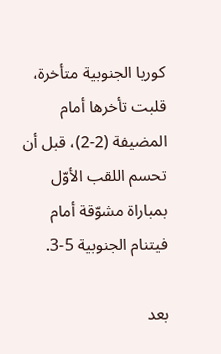كوريا الجنوبية متأخرة، قلبت تأخرها أمام المضيفة (2-2)، قبل أن تحسم اللقب الأوّل بمباراة مشوّقة أمام فيتنام الجنوبية 5-3.

بعد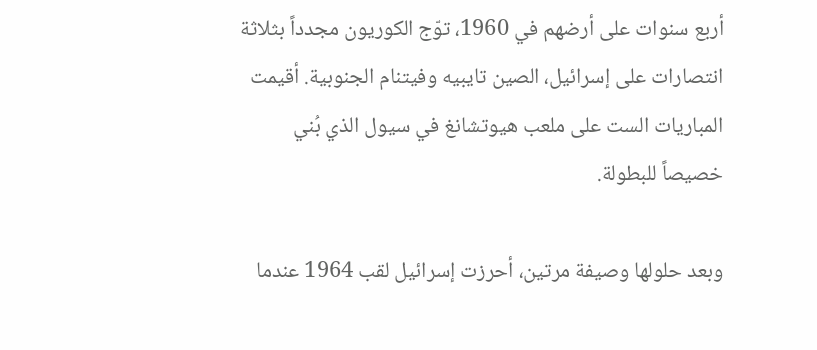أربع سنوات على أرضهم في 1960، توّج الكوريون مجدداً بثلاثة انتصارات على إسرائيل، الصين تايبيه وفيتنام الجنوبية. أقيمت المباريات الست على ملعب هيوتشانغ في سيول الذي بُني خصيصاً للبطولة.

وبعد حلولها وصيفة مرتين، أحرزت إسرائيل لقب 1964 عندما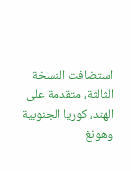استضافت النسخة الثالثة، متقدمة على الهند، كوريا الجنوبية وهونغ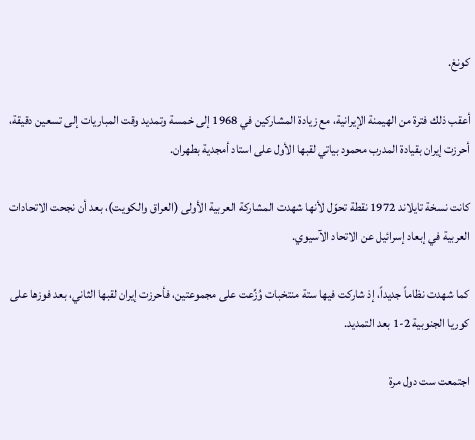كونغ.

أعقب ذلك فترة من الهيمنة الإيرانية، مع زيادة المشاركين في 1968 إلى خمسة وتمديد وقت المباريات إلى تسعين دقيقة، أحرزت إيران بقيادة المدرب محمود بياتي لقبها الأول على استاد أمجدية بطهران.

كانت نسخة تايلاند 1972 نقطة تحوّل لأنها شهدت المشاركة العربية الأولى (العراق والكويت)، بعد أن نجحت الاتحادات العربية في إبعاد إسرائيل عن الاتحاد الآسيوي.

كما شهدت نظاماً جديداً، إذ شاركت فيها ستة منتخبات وُزِّعت على مجموعتين، فأحرزت إيران لقبها الثاني، بعد فوزها على كوريا الجنوبية 2-1 بعد التمديد.

اجتمعت ست دول مرة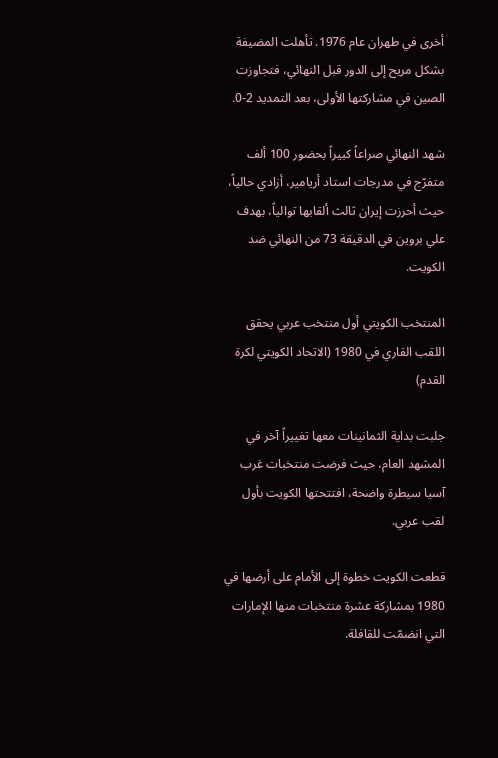أخرى في طهران عام 1976. تأهلت المضيفة بشكل مريح إلى الدور قبل النهائي، فتجاوزت الصين في مشاركتها الأولى، بعد التمديد 2-0.

شهد النهائي صراعاً كبيراً بحضور 100 ألف متفرّج في مدرجات استاد أريامير، أزادي حالياً، حيث أحرزت إيران ثالث ألقابها توالياً، بهدف علي بروين في الدقيقة 73 من النهائي ضد الكويت.

المنتخب الكويتي أول منتخب عربي يحقق اللقب القاري في 1980 (الاتحاد الكويتي لكرة القدم)

جلبت بداية الثمانينات معها تغييراً آخر في المشهد العام، حيث فرضت منتخبات غرب آسيا سيطرة واضحة، افتتحتها الكويت بأول لقب عربي.

قطعت الكويت خطوة إلى الأمام على أرضها في 1980 بمشاركة عشرة منتخبات منها الإمارات التي انضمّت للقافلة.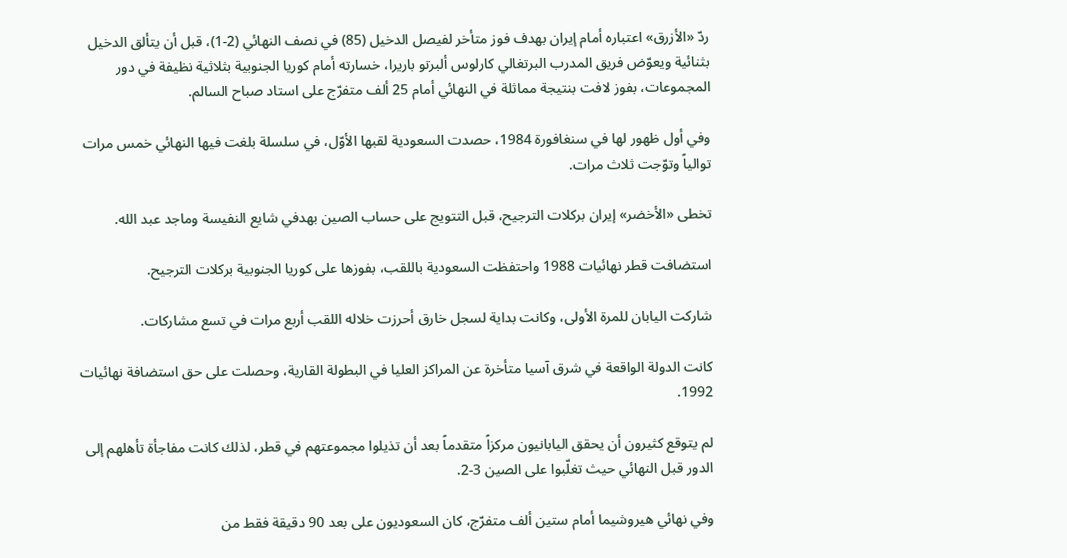ردّ «الأزرق» اعتباره أمام إيران بهدف فوز متأخر لفيصل الدخيل (85) في نصف النهائي (2-1)، قبل أن يتألق الدخيل بثنائية ويعوّض فريق المدرب البرتغالي كارلوس ألبرتو باريرا، خسارته أمام كوريا الجنوبية بثلاثية نظيفة في دور المجموعات، بفوز لافت بنتيجة مماثلة في النهائي أمام 25 ألف متفرّج على استاد صباح السالم.

وفي أول ظهور لها في سنغافورة 1984، حصدت السعودية لقبها الأوّل، في سلسلة بلغت فيها النهائي خمس مرات توالياً وتوّجت ثلاث مرات.

تخطى «الأخضر» إيران بركلات الترجيح، قبل التتويج على حساب الصين بهدفي شايع النفيسة وماجد عبد الله.

استضافت قطر نهائيات 1988 واحتفظت السعودية باللقب، بفوزها على كوريا الجنوبية بركلات الترجيح.

شاركت اليابان للمرة الأولى، وكانت بداية لسجل خارق أحرزت خلاله اللقب أربع مرات في تسع مشاركات.

كانت الدولة الواقعة في شرق آسيا متأخرة عن المراكز العليا في البطولة القارية، وحصلت على حق استضافة نهائيات 1992.

لم يتوقع كثيرون أن يحقق اليابانيون مركزاً متقدماً بعد أن تذيلوا مجموعتهم في قطر، لذلك كانت مفاجأة تأهلهم إلى الدور قبل النهائي حيث تغلّبوا على الصين 3-2.

وفي نهائي هيروشيما أمام ستين ألف متفرّج، كان السعوديون على بعد 90 دقيقة فقط من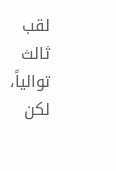لقب ثالث توالياً، لكن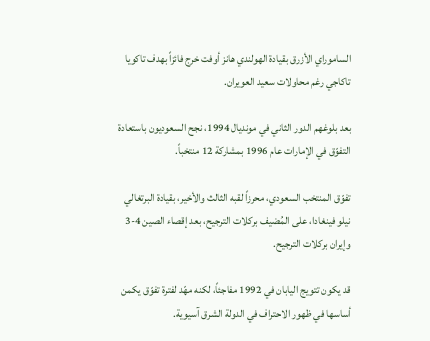الساموراي الأزرق بقيادة الهولندي هانز أوفت خرج فائزاً بهدف تاكويا تاكاجي رغم محاولات سعيد العويران.

بعد بلوغهم الدور الثاني في مونديال 1994، نجح السعوديون باستعادة التفوّق في الإمارات عام 1996 بمشاركة 12 منتخباً.

تفوّق المنتخب السعودي، محرزاً لقبه الثالث والأخير، بقيادة البرتغالي نيلو فينغادا، على المُضيف بركلات الترجيح، بعد إقصاء الصين 4-3 وإيران بركلات الترجيح.

قد يكون تتويج اليابان في 1992 مفاجئاً، لكنه مهّد لفترة تفوّق يكمن أساسها في ظهور الاحتراف في الدولة الشرق آسيوية.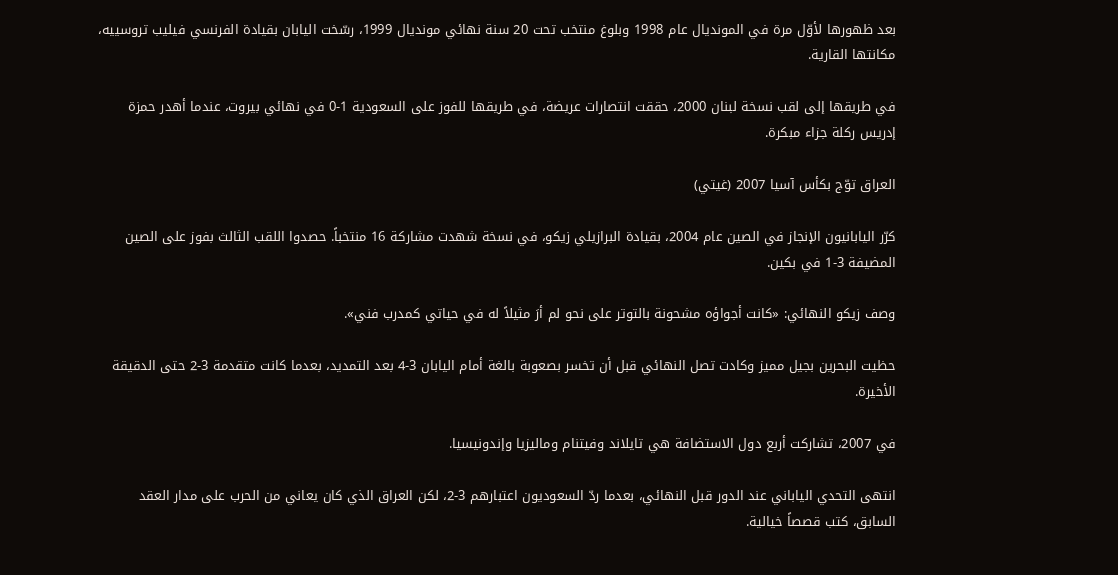بعد ظهورها لأوّل مرة في المونديال عام 1998 وبلوغ منتخب تحت 20 سنة نهائي مونديال 1999، رسّخت اليابان بقيادة الفرنسي فيليب تروسييه، مكانتها القارية.

في طريقها إلى لقب نسخة لبنان 2000، حققت انتصارات عريضة، في طريقها للفوز على السعودية 1-0 في نهائي بيروت، عندما أهدر حمزة إدريس ركلة جزاء مبكرة.

العراق توّج بكأس آسيا 2007 (غيتي)

كرّر اليابانيون الإنجاز في الصين عام 2004، بقيادة البرازيلي زيكو، في نسخة شهدت مشاركة 16 منتخباً. حصدوا اللقب الثالث بفوز على الصين المضيفة 3-1 في بكين.

وصف زيكو النهائي: «كانت أجواؤه مشحونة بالتوتر على نحو لم أرَ مثيلاً له في حياتي كمدرب فني».

حظيت البحرين بجيل مميز وكادت تصل النهائي قبل أن تخسر بصعوبة بالغة أمام اليابان 3-4 بعد التمديد، بعدما كانت متقدمة 3-2 حتى الدقيقة الأخيرة.

في 2007، تشاركت أربع دول الاستضافة هي تايلاند وفيتنام وماليزيا وإندونيسيا.

انتهى التحدي الياباني عند الدور قبل النهائي، بعدما ردّ السعوديون اعتبارهم 3-2، لكن العراق الذي كان يعاني من الحرب على مدار العقد السابق، كتب قصصاً خيالية.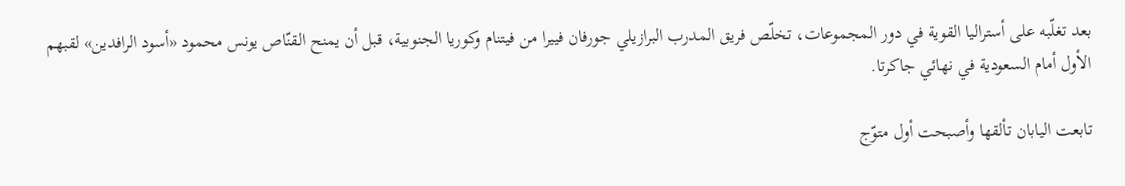بعد تغلّبه على أستراليا القوية في دور المجموعات، تخلّص فريق المدرب البرازيلي جورفان فييرا من فيتنام وكوريا الجنوبية، قبل أن يمنح القنّاص يونس محمود «أسود الرافدين» لقبهم الأول أمام السعودية في نهائي جاكرتا.

تابعت اليابان تألقها وأصبحت أول متوّج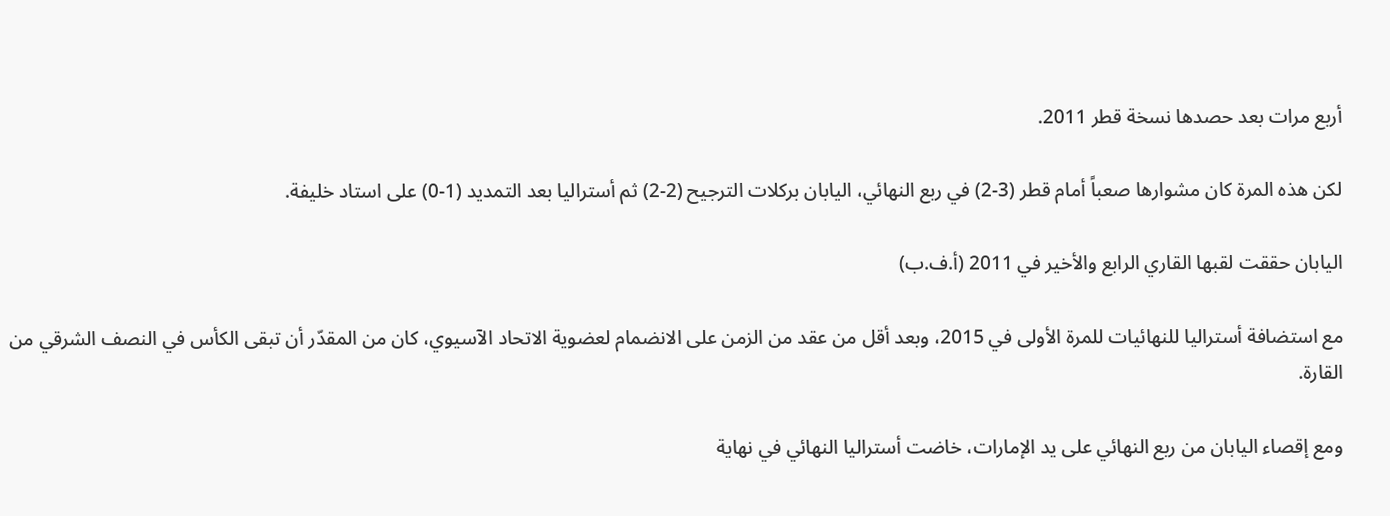أربع مرات بعد حصدها نسخة قطر 2011.

لكن هذه المرة كان مشوارها صعباً أمام قطر (3-2) في ربع النهائي، اليابان بركلات الترجيح (2-2) ثم أستراليا بعد التمديد (1-0) على استاد خليفة.

اليابان حققت لقبها القاري الرابع والأخير في 2011 (أ.ف.ب)

مع استضافة أستراليا للنهائيات للمرة الأولى في 2015، وبعد أقل من عقد من الزمن على الانضمام لعضوية الاتحاد الآسيوي، كان من المقدّر أن تبقى الكأس في النصف الشرقي من القارة.

ومع إقصاء اليابان من ربع النهائي على يد الإمارات، خاضت أستراليا النهائي في نهاية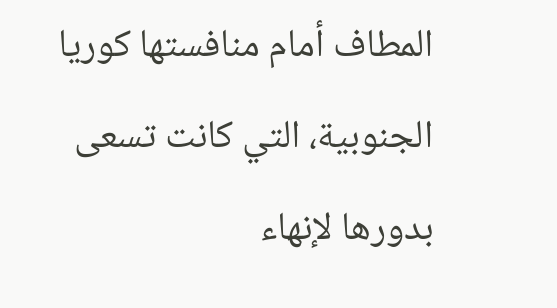المطاف أمام منافستها كوريا الجنوبية، التي كانت تسعى بدورها لإنهاء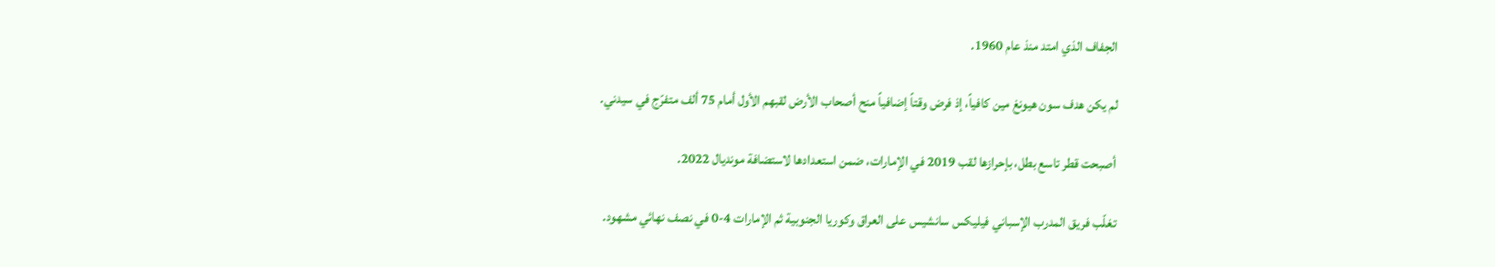الجفاف الذي امتد منذ عام 1960.

لم يكن هدف سون هيونغ مين كافياً، إذ فرض وقتاً إضافياً منح أصحاب الأرض لقبهم الأول أمام 75 ألف متفرّج في سيدني.

أصبحت قطر تاسع بطل، بإحرازها لقب 2019 في الإمارات، ضمن استعدادها لاستضافة مونديال 2022.

تغلّب فريق المدرب الإسباني فيليكس سانشيس على العراق وكوريا الجنوبية ثم الإمارات 4-0 في نصف نهائي مشهود.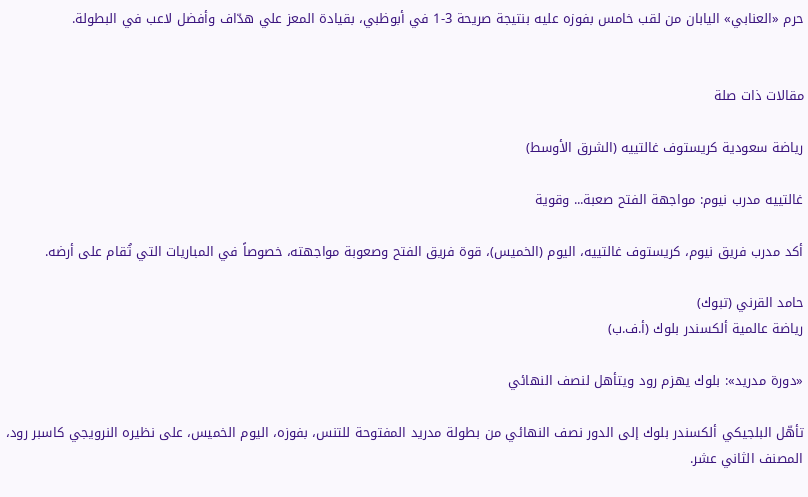حرم «العنابي» اليابان من لقب خامس بفوزه عليه بنتيجة صريحة 3-1 في أبوظبي، بقيادة المعز علي هدّاف وأفضل لاعب في البطولة.


مقالات ذات صلة

رياضة سعودية كريستوف غالتييه (الشرق الأوسط)

غالتييه مدرب نيوم: مواجهة الفتح صعبة... وقوية

أكد مدرب فريق نيوم، كريستوف غالتييه، اليوم (الخميس)، قوة فريق الفتح وصعوبة مواجهته، خصوصاً في المباريات التي تُقام على أرضه.

حامد القرني (تبوك)
رياضة عالمية ألكسندر بلوك (أ.ف.ب)

«دورة مدريد»: بلوك يهزم رود ويتأهل لنصف النهائي

تأهّل البلجيكي ألكسندر بلوك إلى الدور نصف النهائي من بطولة مدريد المفتوحة للتنس، بفوزه، اليوم الخميس، على نظيره النرويجي كاسبر رود، المصنف الثاني عشر.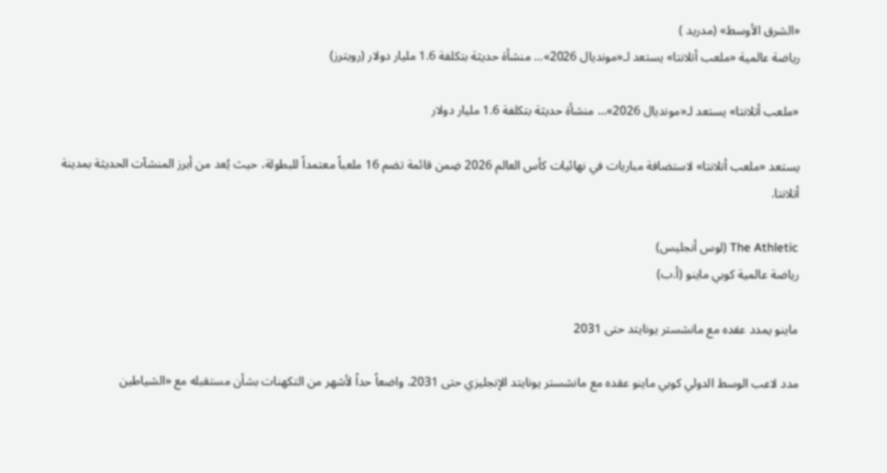«الشرق الأوسط» (مدريد )
رياضة عالمية «ملعب أتلانتا» يستعد لـ«مونديال 2026»... منشأة حديثة بتكلفة 1.6 مليار دولار (رويترز)

«ملعب أتلانتا» يستعد لـ«مونديال 2026»… منشأة حديثة بتكلفة 1.6 مليار دولار

يستعد «ملعب أتلانتا» لاستضافة مباريات في نهائيات كأس العالم 2026 ضِمن قائمة تضم 16 ملعباً معتمداً للبطولة، حيث يُعد من أبرز المنشآت الحديثة بمدينة أتلانتا.

The Athletic (لوس أنجليس)
رياضة عالمية كوبي ماينو (أ.ب)

ماينو يمدد عقده مع مانشستر يونايتد حتى 2031

مدد لاعب الوسط الدولي كوبي ماينو عقده مع مانشستر يونايتد الإنجليزي حتى 2031، واضعاً حداً لأشهر من التكهنات بشأن مستقبله مع «الشياطين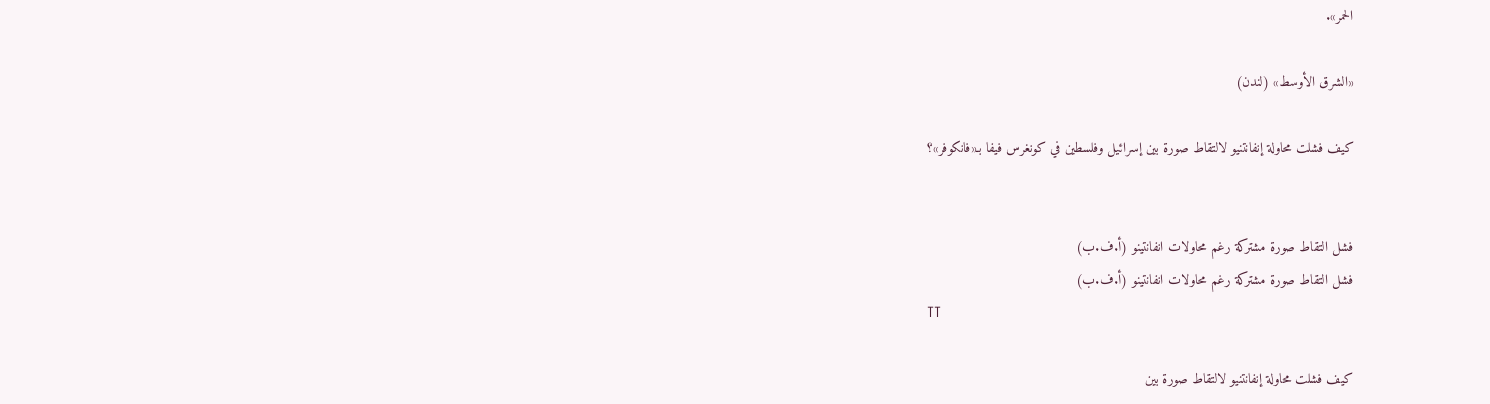الحمر».

«الشرق الأوسط» (لندن)

كيف فشلت محاولة إنفانتنيو لالتقاط صورة بين إسرائيل وفلسطين في كونغرس فيفا بـ«فانكوفر»؟


فشل التقاط صورة مشتركة رغم محاولات انفانتينو (أ.ف.ب)
فشل التقاط صورة مشتركة رغم محاولات انفانتينو (أ.ف.ب)
TT

كيف فشلت محاولة إنفانتنيو لالتقاط صورة بين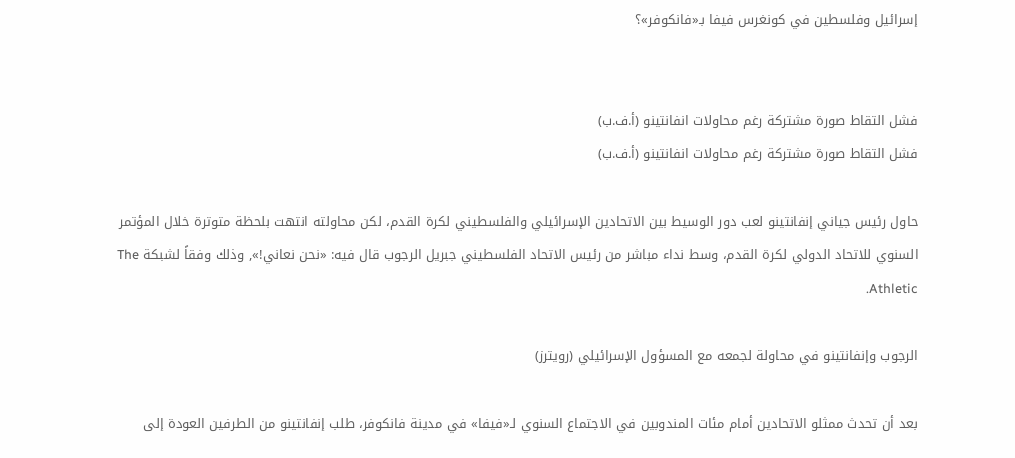إسرائيل وفلسطين في كونغرس فيفا بـ«فانكوفر»؟


فشل التقاط صورة مشتركة رغم محاولات انفانتينو (أ.ف.ب)
فشل التقاط صورة مشتركة رغم محاولات انفانتينو (أ.ف.ب)

حاول رئيس جياني إنفانتينو لعب دور الوسيط بين الاتحادين الإسرائيلي والفلسطيني لكرة القدم، لكن محاولته انتهت بلحظة متوترة خلال المؤتمر السنوي للاتحاد الدولي لكرة القدم، وسط نداء مباشر من رئيس الاتحاد الفلسطيني جبريل الرجوب قال فيه: «نحن نعاني!», وذلك وفقاً لشبكة The Athletic.

الرجوب وإنفانتينو في محاولة لجمعه مع المسؤول الإسرائيلي (رويترز)

بعد أن تحدث ممثلو الاتحادين أمام مئات المندوبين في الاجتماع السنوي لـ«فيفا» في مدينة فانكوفر، طلب إنفانتينو من الطرفين العودة إلى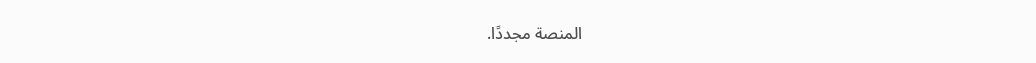المنصة مجددًا.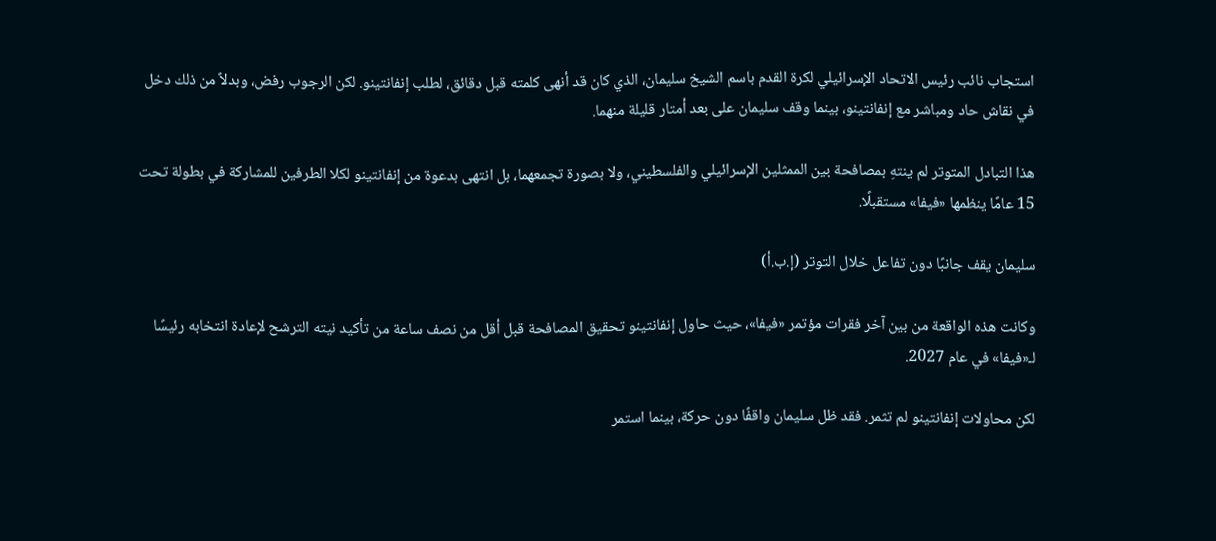استجاب نائب رئيس الاتحاد الإسرائيلي لكرة القدم باسم الشيخ سليمان، الذي كان قد أنهى كلمته قبل دقائق، لطلب إنفانتينو. لكن الرجوب رفض، وبدلاً من ذلك دخل في نقاش حاد ومباشر مع إنفانتينو، بينما وقف سليمان على بعد أمتار قليلة منهما.

هذا التبادل المتوتر لم ينتهِ بمصافحة بين الممثلين الإسرائيلي والفلسطيني، ولا بصورة تجمعهما، بل انتهى بدعوة من إنفانتينو لكلا الطرفين للمشاركة في بطولة تحت 15 عامًا ينظمها «فيفا» مستقبلًا.

سليمان يقف جانبًا دون تفاعل خلال التوتر (إ.ب.أ)

وكانت هذه الواقعة من بين آخر فقرات مؤتمر «فيفا»، حيث حاول إنفانتينو تحقيق المصافحة قبل أقل من نصف ساعة من تأكيد نيته الترشح لإعادة انتخابه رئيسًا لـ«فيفا» في عام 2027.

لكن محاولات إنفانتينو لم تثمر. فقد ظل سليمان واقفًا دون حركة، بينما استمر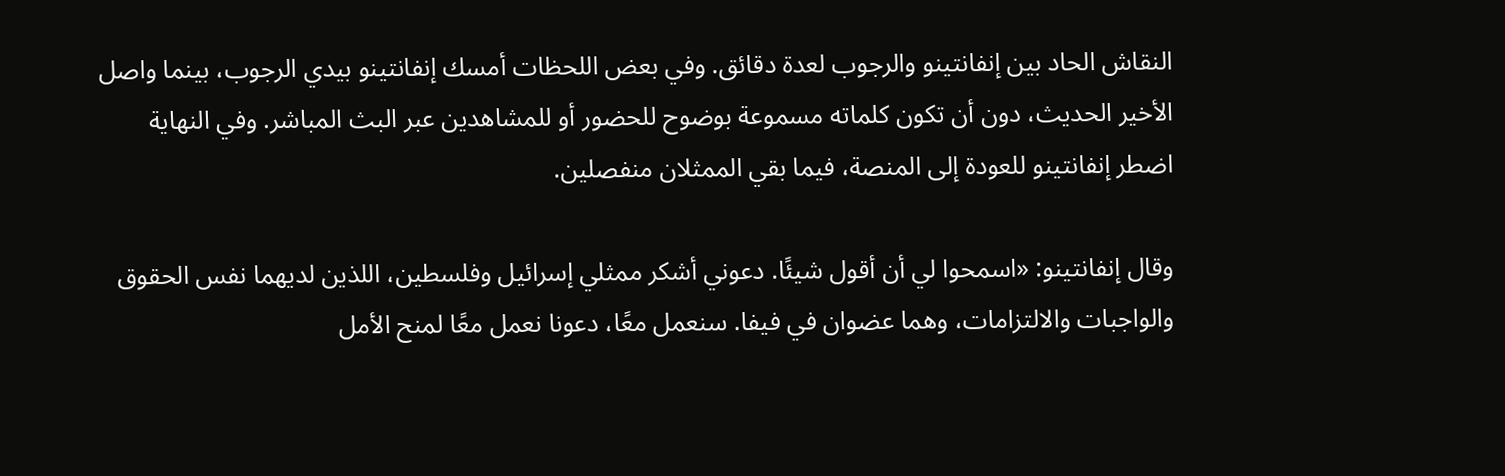النقاش الحاد بين إنفانتينو والرجوب لعدة دقائق. وفي بعض اللحظات أمسك إنفانتينو بيدي الرجوب، بينما واصل الأخير الحديث، دون أن تكون كلماته مسموعة بوضوح للحضور أو للمشاهدين عبر البث المباشر. وفي النهاية اضطر إنفانتينو للعودة إلى المنصة، فيما بقي الممثلان منفصلين.

وقال إنفانتينو: «اسمحوا لي أن أقول شيئًا. دعوني أشكر ممثلي إسرائيل وفلسطين، اللذين لديهما نفس الحقوق والواجبات والالتزامات، وهما عضوان في فيفا. سنعمل معًا، دعونا نعمل معًا لمنح الأمل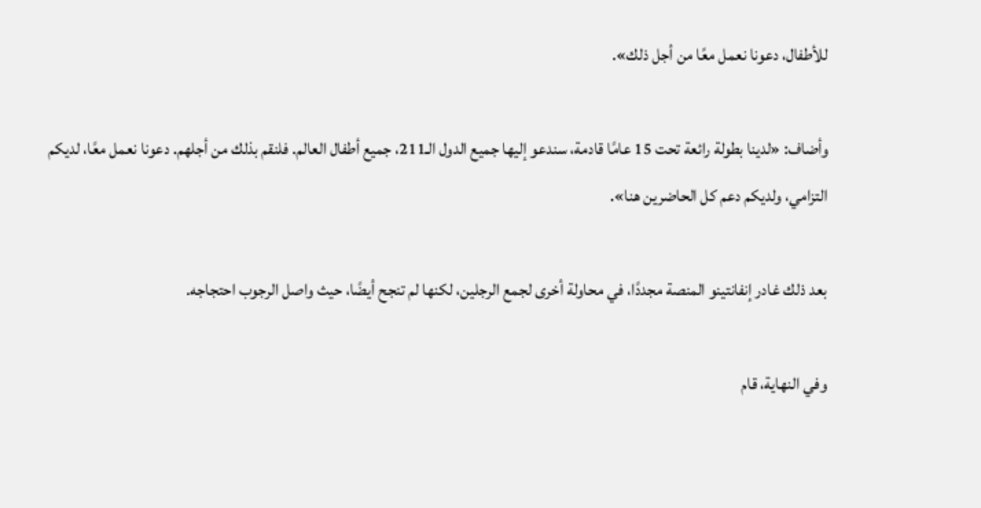للأطفال، دعونا نعمل معًا من أجل ذلك».

وأضاف: «لدينا بطولة رائعة تحت 15 عامًا قادمة، سندعو إليها جميع الدول الـ211، جميع أطفال العالم. فلنقم بذلك من أجلهم. دعونا نعمل معًا، لديكم التزامي، ولديكم دعم كل الحاضرين هنا».

بعد ذلك غادر إنفانتينو المنصة مجددًا، في محاولة أخرى لجمع الرجلين، لكنها لم تنجح أيضًا، حيث واصل الرجوب احتجاجه.

وفي النهاية، قام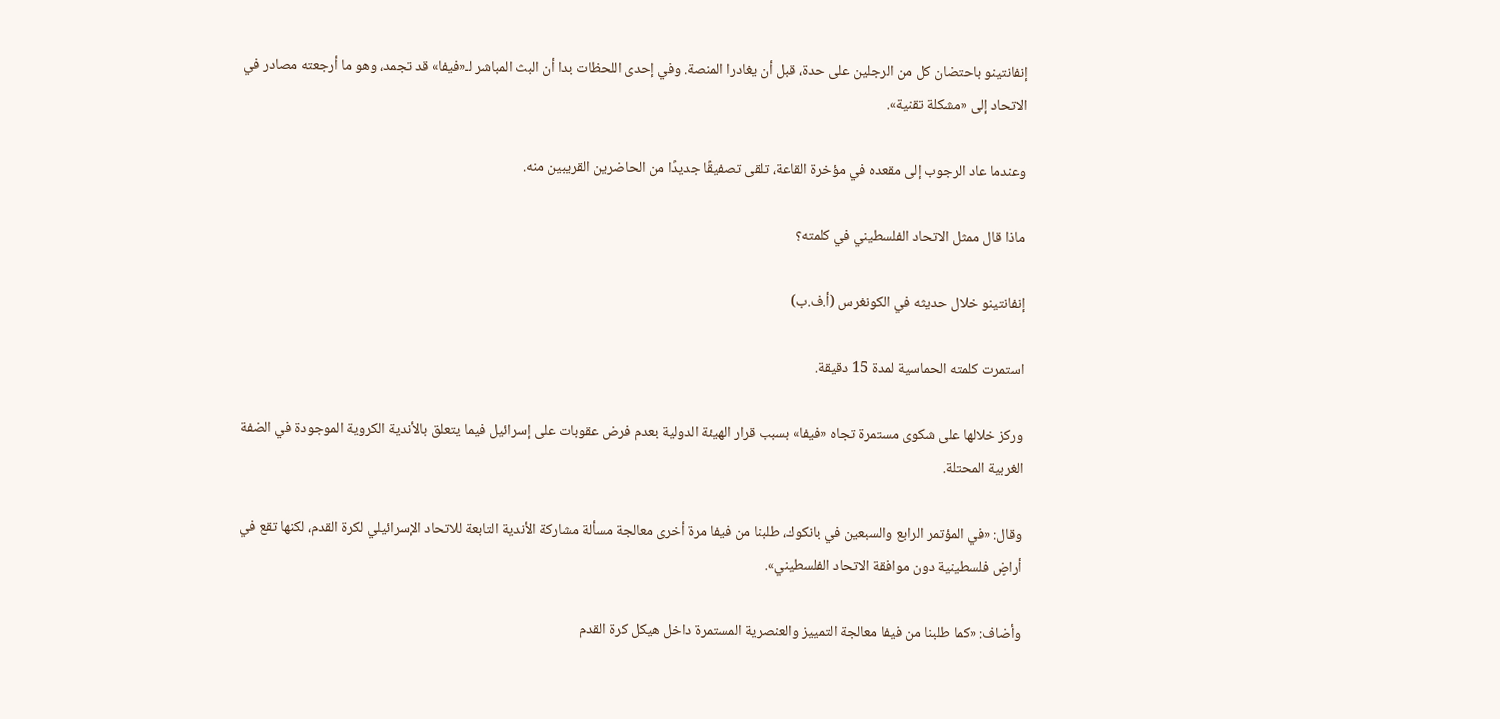إنفانتينو باحتضان كل من الرجلين على حدة، قبل أن يغادرا المنصة. وفي إحدى اللحظات بدا أن البث المباشر لـ«فيفا» قد تجمد، وهو ما أرجعته مصادر في الاتحاد إلى «مشكلة تقنية».

وعندما عاد الرجوب إلى مقعده في مؤخرة القاعة، تلقى تصفيقًا جديدًا من الحاضرين القريبين منه.

ماذا قال ممثل الاتحاد الفلسطيني في كلمته؟

إنفانتينو خلال حديثه في الكونغرس (أ.ف.ب)

استمرت كلمته الحماسية لمدة 15 دقيقة.

وركز خلالها على شكوى مستمرة تجاه «فيفا» بسبب قرار الهيئة الدولية بعدم فرض عقوبات على إسرائيل فيما يتعلق بالأندية الكروية الموجودة في الضفة الغربية المحتلة.

وقال: «في المؤتمر الرابع والسبعين في بانكوك، طلبنا من فيفا مرة أخرى معالجة مسألة مشاركة الأندية التابعة للاتحاد الإسرائيلي لكرة القدم، لكنها تقع في أراضٍ فلسطينية دون موافقة الاتحاد الفلسطيني».

وأضاف: «كما طلبنا من فيفا معالجة التمييز والعنصرية المستمرة داخل هيكل كرة القدم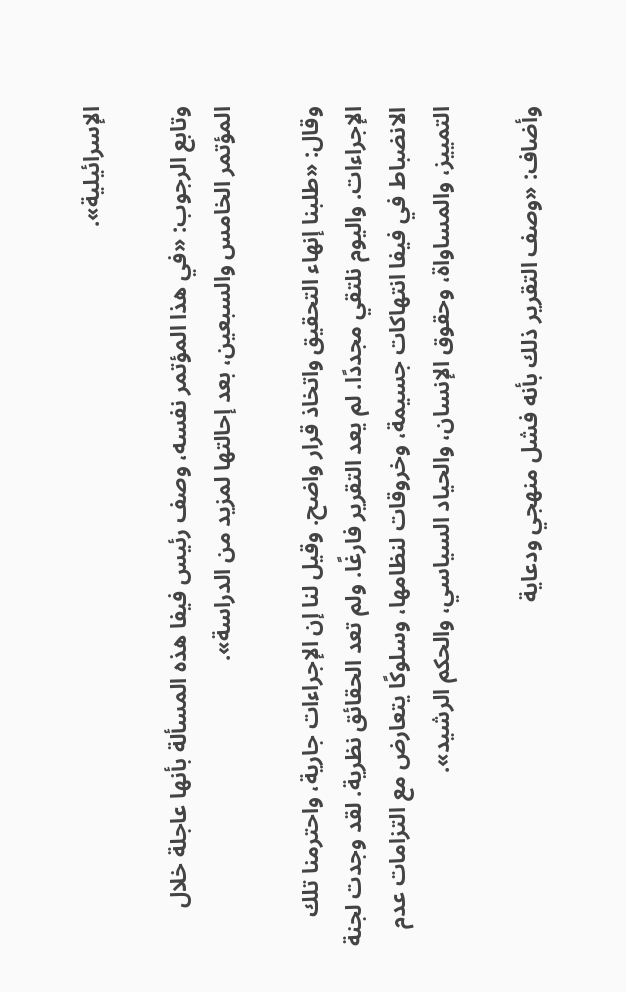الإسرائيلية».

وتابع الرجوب: «في هذا المؤتمر نفسه، وصف رئيس فيفا هذه المسألة بأنها عاجلة خلال المؤتمر الخامس والسبعين، بعد إحالتها لمزيد من الدراسة».

وقال: «طلبنا إنهاء التحقيق واتخاذ قرار واضح. وقيل لنا إن الإجراءات جارية، واحترمنا تلك الإجراءات. واليوم نلتقي مجددًا. لم يعد التقرير فارغًا. ولم تعد الحقائق نظرية. لقد وجدت لجنة الانضباط في فيفا انتهاكات جسيمة، وخروقات لنظامها، وسلوكًا يتعارض مع التزامات عدم التمييز، والمساواة، وحقوق الإنسان، والحياد السياسي، والحكم الرشيد».

وأضاف: «وصف التقرير ذلك بأنه فشل منهجي ودعاية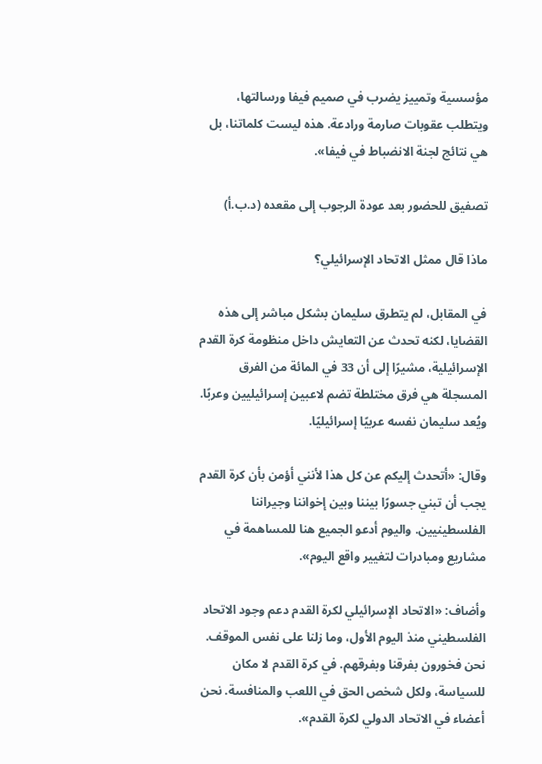مؤسسية وتمييز يضرب في صميم فيفا ورسالتها، ويتطلب عقوبات صارمة ورادعة. هذه ليست كلماتنا، بل هي نتائج لجنة الانضباط في فيفا».

تصفيق للحضور بعد عودة الرجوب إلى مقعده (د.ب.أ)

ماذا قال ممثل الاتحاد الإسرائيلي؟

في المقابل، لم يتطرق سليمان بشكل مباشر إلى هذه القضايا، لكنه تحدث عن التعايش داخل منظومة كرة القدم الإسرائيلية، مشيرًا إلى أن 33 في المائة من الفرق المسجلة هي فرق مختلطة تضم لاعبين إسرائيليين وعربًا. ويُعد سليمان نفسه عربيًا إسرائيليًا.

وقال: «أتحدث إليكم عن كل هذا لأنني أؤمن بأن كرة القدم يجب أن تبني جسورًا بيننا وبين إخواننا وجيراننا الفلسطينيين. واليوم أدعو الجميع هنا للمساهمة في مشاريع ومبادرات لتغيير واقع اليوم».

وأضاف: «الاتحاد الإسرائيلي لكرة القدم دعم وجود الاتحاد الفلسطيني منذ اليوم الأول، وما زلنا على نفس الموقف. نحن فخورون بفرقنا وبفرقهم. في كرة القدم لا مكان للسياسة، ولكل شخص الحق في اللعب والمنافسة. نحن أعضاء في الاتحاد الدولي لكرة القدم».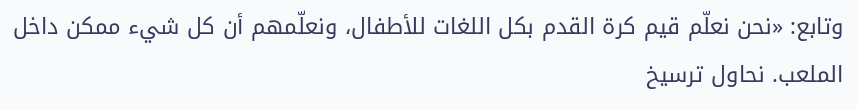وتابع: «نحن نعلّم قيم كرة القدم بكل اللغات للأطفال، ونعلّمهم أن كل شيء ممكن داخل الملعب. نحاول ترسيخ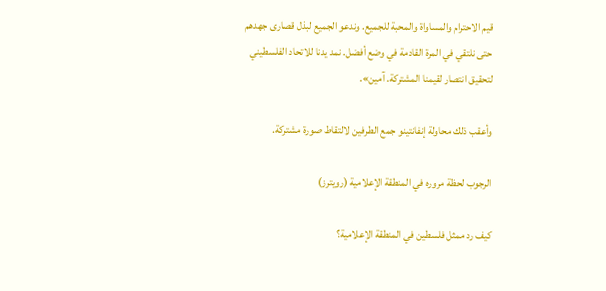قيم الاحترام والمساواة والمحبة للجميع. وندعو الجميع لبذل قصارى جهدهم حتى نلتقي في المرة القادمة في وضع أفضل. نمد يدنا للاتحاد الفلسطيني لتحقيق انتصار لقيمنا المشتركة. آمين».

وأعقب ذلك محاولة إنفانتينو جمع الطرفين لالتقاط صورة مشتركة.

الرجوب لحظة مروره في المنطقة الإعلامية (رويترز)

كيف رد ممثل فلسطين في المنطقة الإعلامية؟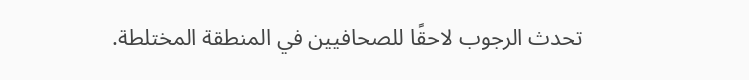تحدث الرجوب لاحقًا للصحافيين في المنطقة المختلطة.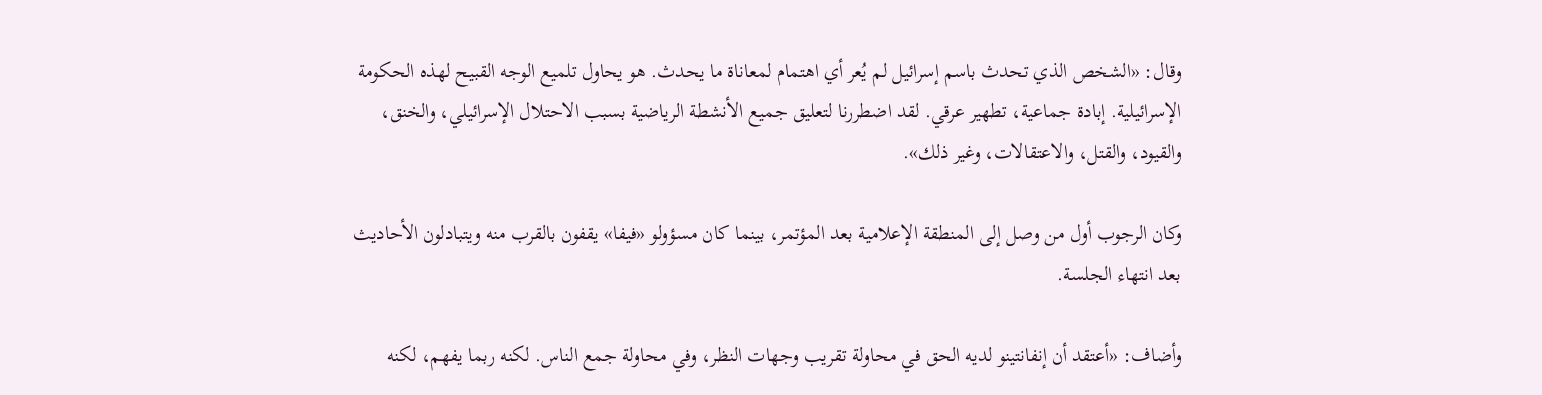وقال: «الشخص الذي تحدث باسم إسرائيل لم يُعر أي اهتمام لمعاناة ما يحدث. هو يحاول تلميع الوجه القبيح لهذه الحكومة الإسرائيلية. إبادة جماعية، تطهير عرقي. لقد اضطررنا لتعليق جميع الأنشطة الرياضية بسبب الاحتلال الإسرائيلي، والخنق، والقيود، والقتل، والاعتقالات، وغير ذلك».

وكان الرجوب أول من وصل إلى المنطقة الإعلامية بعد المؤتمر، بينما كان مسؤولو «فيفا» يقفون بالقرب منه ويتبادلون الأحاديث بعد انتهاء الجلسة.

وأضاف: «أعتقد أن إنفانتينو لديه الحق في محاولة تقريب وجهات النظر، وفي محاولة جمع الناس. لكنه ربما يفهم، لكنه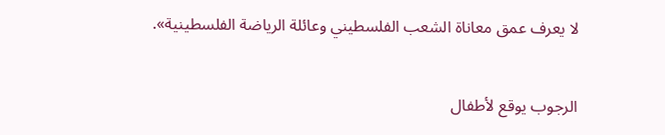لا يعرف عمق معاناة الشعب الفلسطيني وعائلة الرياضة الفلسطينية».

الرجوب يوقع لأطفال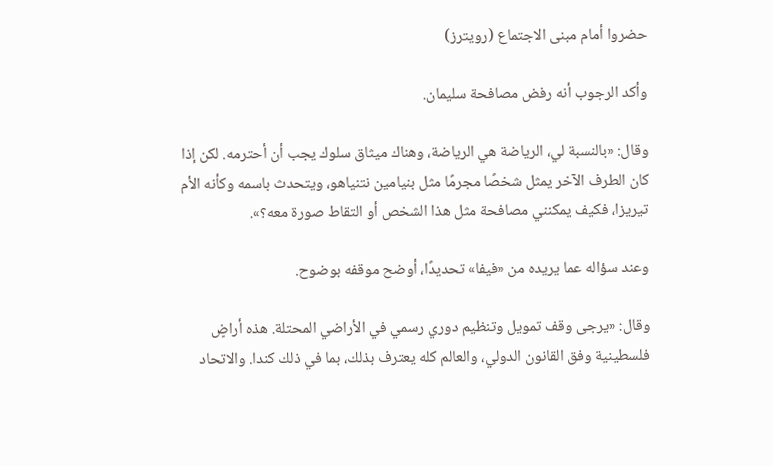حضروا أمام مبنى الاجتماع (رويترز)

وأكد الرجوب أنه رفض مصافحة سليمان.

وقال: «بالنسبة لي، الرياضة هي الرياضة، وهناك ميثاق سلوك يجب أن أحترمه. لكن إذا كان الطرف الآخر يمثل شخصًا مجرمًا مثل بنيامين نتنياهو، ويتحدث باسمه وكأنه الأم تيريزا، فكيف يمكنني مصافحة مثل هذا الشخص أو التقاط صورة معه؟».

وعند سؤاله عما يريده من «فيفا» تحديدًا، أوضح موقفه بوضوح.

وقال: «يرجى وقف تمويل وتنظيم دوري رسمي في الأراضي المحتلة. هذه أراضٍ فلسطينية وفق القانون الدولي، والعالم كله يعترف بذلك، بما في ذلك كندا. والاتحاد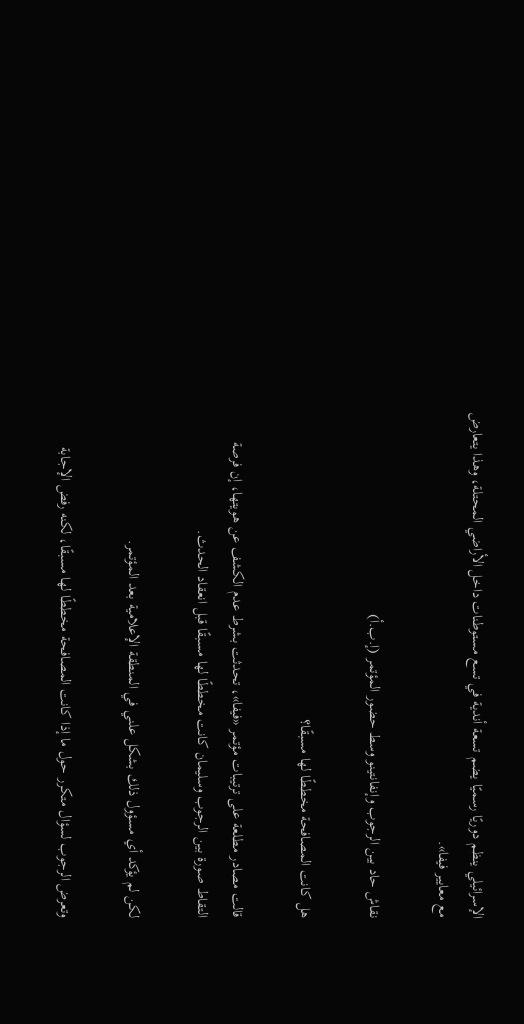الإسرائيلي ينظم دوريًا رسميًا يضم تسعة أندية في تسع مستوطنات داخل الأراضي المحتلة، وهذا يتعارض مع معايير فيفا».

نقاش حاد بين الرجوب وإنفانتينو وسط حضور المؤتمر (إ.ب.أ)

هل كانت المصافحة مخططًا لها مسبقًا؟

قالت مصادر مطلعة على ترتيبات مؤتمر «فيفا»، تحدثت بشرط عدم الكشف عن هويتها، إن فرصة التقاط صورة بين الرجوب وسليمان كانت مخططًا لها مسبقًا قبل انعقاد الحدث.

لكن لم يؤكد أي مسؤول ذلك بشكل علني في المنطقة الإعلامية بعد المؤتمر.

وتعرض الرجوب لسؤال متكرر حول ما إذا كانت المصافحة مخططًا لها مسبقًا، لكنه رفض الإجابة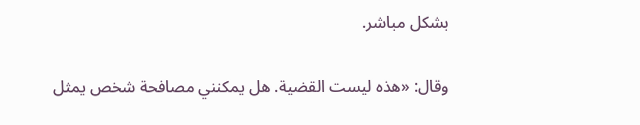بشكل مباشر.

وقال: «هذه ليست القضية. هل يمكنني مصافحة شخص يمثل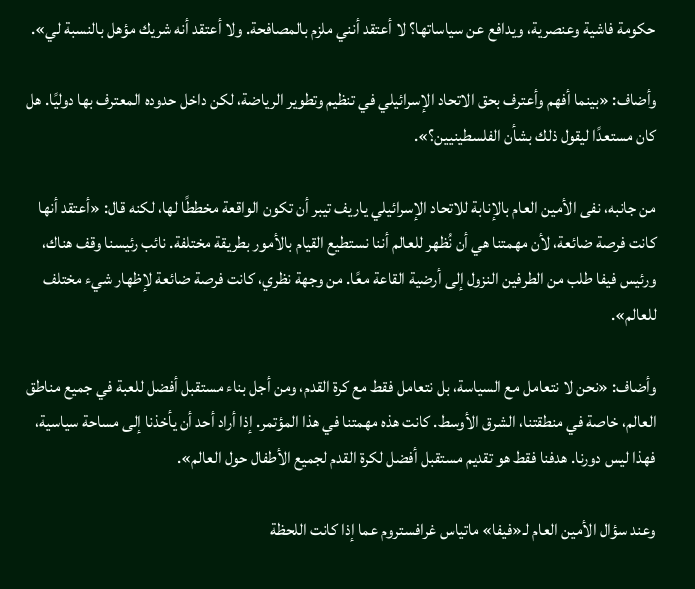حكومة فاشية وعنصرية، ويدافع عن سياساتها؟ لا أعتقد أنني ملزم بالمصافحة. ولا أعتقد أنه شريك مؤهل بالنسبة لي».

وأضاف: «بينما أفهم وأعترف بحق الاتحاد الإسرائيلي في تنظيم وتطوير الرياضة، لكن داخل حدوده المعترف بها دوليًا. هل كان مستعدًا ليقول ذلك بشأن الفلسطينيين؟».

من جانبه، نفى الأمين العام بالإنابة للاتحاد الإسرائيلي ياريف تيبر أن تكون الواقعة مخططًا لها، لكنه قال: «أعتقد أنها كانت فرصة ضائعة، لأن مهمتنا هي أن نُظهر للعالم أننا نستطيع القيام بالأمور بطريقة مختلفة. نائب رئيسنا وقف هناك، ورئيس فيفا طلب من الطرفين النزول إلى أرضية القاعة معًا. من وجهة نظري، كانت فرصة ضائعة لإظهار شيء مختلف للعالم».

وأضاف: «نحن لا نتعامل مع السياسة، بل نتعامل فقط مع كرة القدم، ومن أجل بناء مستقبل أفضل للعبة في جميع مناطق العالم، خاصة في منطقتنا، الشرق الأوسط. كانت هذه مهمتنا في هذا المؤتمر. إذا أراد أحد أن يأخذنا إلى مساحة سياسية، فهذا ليس دورنا. هدفنا فقط هو تقديم مستقبل أفضل لكرة القدم لجميع الأطفال حول العالم».

وعند سؤال الأمين العام لـ«فيفا» ماتياس غرافستروم عما إذا كانت اللحظة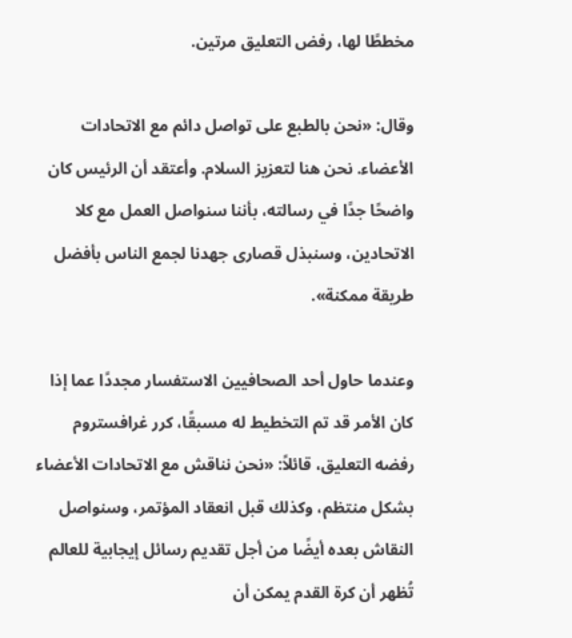مخططًا لها، رفض التعليق مرتين.

وقال: «نحن بالطبع على تواصل دائم مع الاتحادات الأعضاء. نحن هنا لتعزيز السلام. وأعتقد أن الرئيس كان واضحًا جدًا في رسالته، بأننا سنواصل العمل مع كلا الاتحادين، وسنبذل قصارى جهدنا لجمع الناس بأفضل طريقة ممكنة».

وعندما حاول أحد الصحافيين الاستفسار مجددًا عما إذا كان الأمر قد تم التخطيط له مسبقًا، كرر غرافستروم رفضه التعليق، قائلاً: «نحن نناقش مع الاتحادات الأعضاء بشكل منتظم، وكذلك قبل انعقاد المؤتمر، وسنواصل النقاش بعده أيضًا من أجل تقديم رسائل إيجابية للعالم تُظهر أن كرة القدم يمكن أن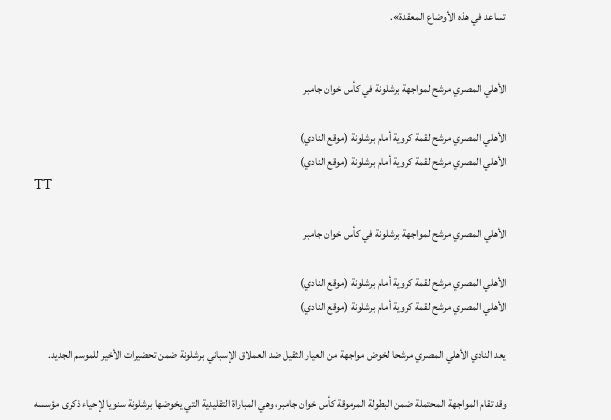تساعد في هذه الأوضاع المعقدة».


الأهلي المصري مرشح لمواجهة برشلونة في كأس خوان جامبر

الأهلي المصري مرشح لقمة كروية أمام برشلونة (موقع النادي)
الأهلي المصري مرشح لقمة كروية أمام برشلونة (موقع النادي)
TT

الأهلي المصري مرشح لمواجهة برشلونة في كأس خوان جامبر

الأهلي المصري مرشح لقمة كروية أمام برشلونة (موقع النادي)
الأهلي المصري مرشح لقمة كروية أمام برشلونة (موقع النادي)

يعد النادي الأهلي المصري مرشحا لخوض مواجهة من العيار الثقيل ضد العملاق الإسباني برشلونة ضمن تحضيرات الأخير للموسم الجديد.

وقد تقام المواجهة المحتملة ضمن البطولة المرموقة كأس خوان جامبر، وهي المباراة التقليدية التي يخوضها برشلونة سنويا لإحياء ذكرى مؤسسه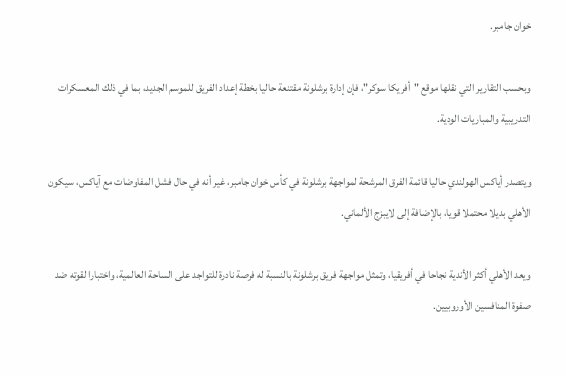خوان جامبر.

وبحسب التقارير التي نقلها موقع "أفريكا سوكر"، فإن إدارة برشلونة مقتنعة حاليا بخطة إعداد الفريق للموسم الجديد، بما في ذلك المعسكرات التدريبية والمباريات الودية.

ويتصدر أياكس الهولندي حاليا قائمة الفرق المرشحة لمواجهة برشلونة في كأس خوان جامبر، غير أنه في حال فشل المفاوضات مع آياكس، سيكون الأهلي بديلا محتملا قويا، بالإضافة إلى لايبزج الألماني.

ويعد الأهلي أكثر الأندية نجاحا في أفريقيا، وتمثل مواجهة فريق برشلونة بالنسبة له فرصة نادرة للتواجد على الساحة العالمية، واختبارا لقوته ضد صفوة المنافسين الأوروبيين.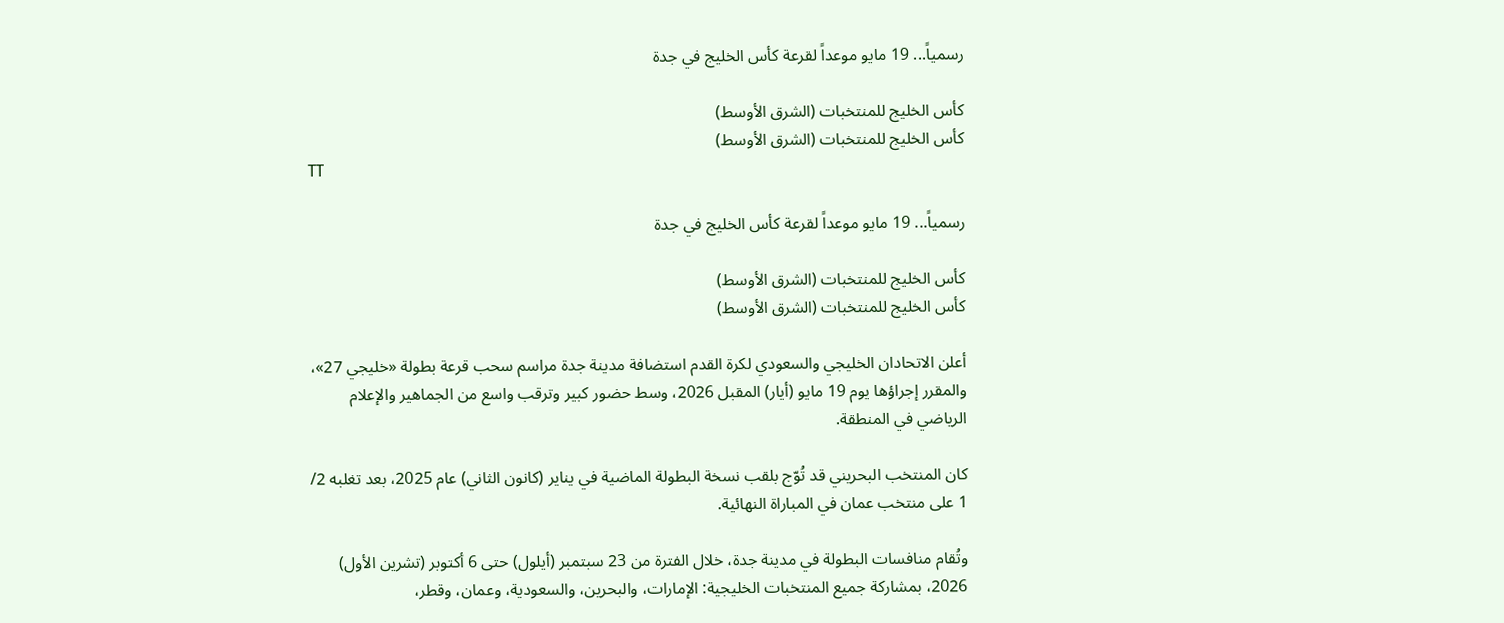رسمياً... 19 مايو موعداً لقرعة كأس الخليج في جدة

كأس الخليج للمنتخبات (الشرق الأوسط)
كأس الخليج للمنتخبات (الشرق الأوسط)
TT

رسمياً... 19 مايو موعداً لقرعة كأس الخليج في جدة

كأس الخليج للمنتخبات (الشرق الأوسط)
كأس الخليج للمنتخبات (الشرق الأوسط)

أعلن الاتحادان الخليجي والسعودي لكرة القدم استضافة مدينة جدة مراسم سحب قرعة بطولة «خليجي 27»، والمقرر إجراؤها يوم 19 مايو (أيار) المقبل 2026، وسط حضور كبير وترقب واسع من الجماهير والإعلام الرياضي في المنطقة.

كان المنتخب البحريني قد تُوّج بلقب نسخة البطولة الماضية في يناير (كانون الثاني) عام 2025، بعد تغلبه 2/ 1 على منتخب عمان في المباراة النهائية.

وتُقام منافسات البطولة في مدينة جدة، خلال الفترة من 23 سبتمبر (أيلول) حتى 6 أكتوبر (تشرين الأول) 2026، بمشاركة جميع المنتخبات الخليجية: الإمارات، والبحرين، والسعودية، وعمان، وقطر،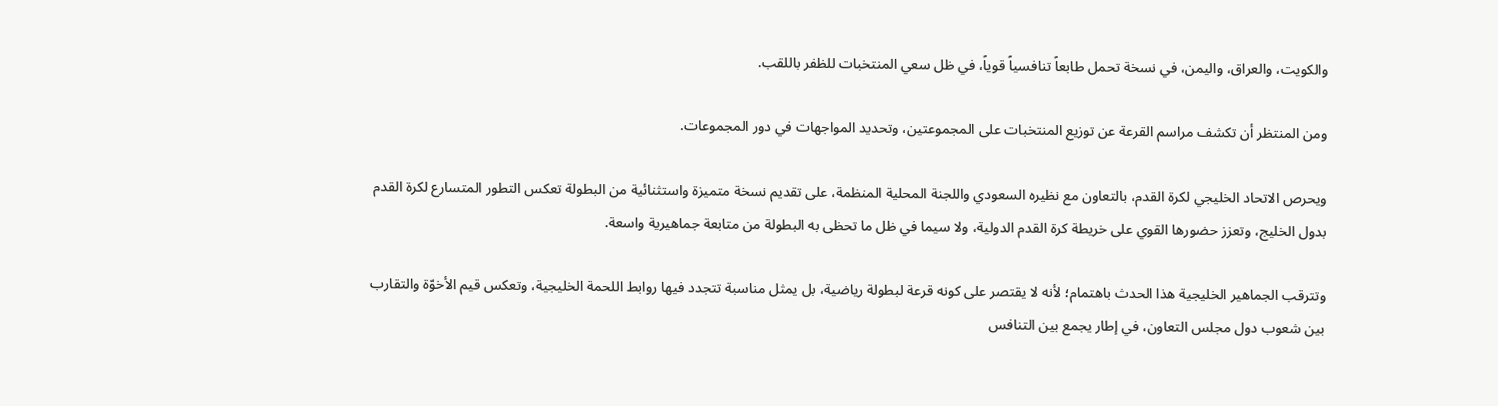والكويت، والعراق، واليمن، في نسخة تحمل طابعاً تنافسياً قوياً، في ظل سعي المنتخبات للظفر باللقب.

ومن المنتظر أن تكشف مراسم القرعة عن توزيع المنتخبات على المجموعتين، وتحديد المواجهات في دور المجموعات.

ويحرص الاتحاد الخليجي لكرة القدم، بالتعاون مع نظيره السعودي واللجنة المحلية المنظمة، على تقديم نسخة متميزة واستثنائية من البطولة تعكس التطور المتسارع لكرة القدم بدول الخليج، وتعزز حضورها القوي على خريطة كرة القدم الدولية، ولا سيما في ظل ما تحظى به البطولة من متابعة جماهيرية واسعة.

وتترقب الجماهير الخليجية هذا الحدث باهتمام؛ لأنه لا يقتصر على كونه قرعة لبطولة رياضية، بل يمثل مناسبة تتجدد فيها روابط اللحمة الخليجية، وتعكس قيم الأخوّة والتقارب بين شعوب دول مجلس التعاون، في إطار يجمع بين التنافس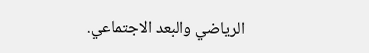الرياضي والبعد الاجتماعي.